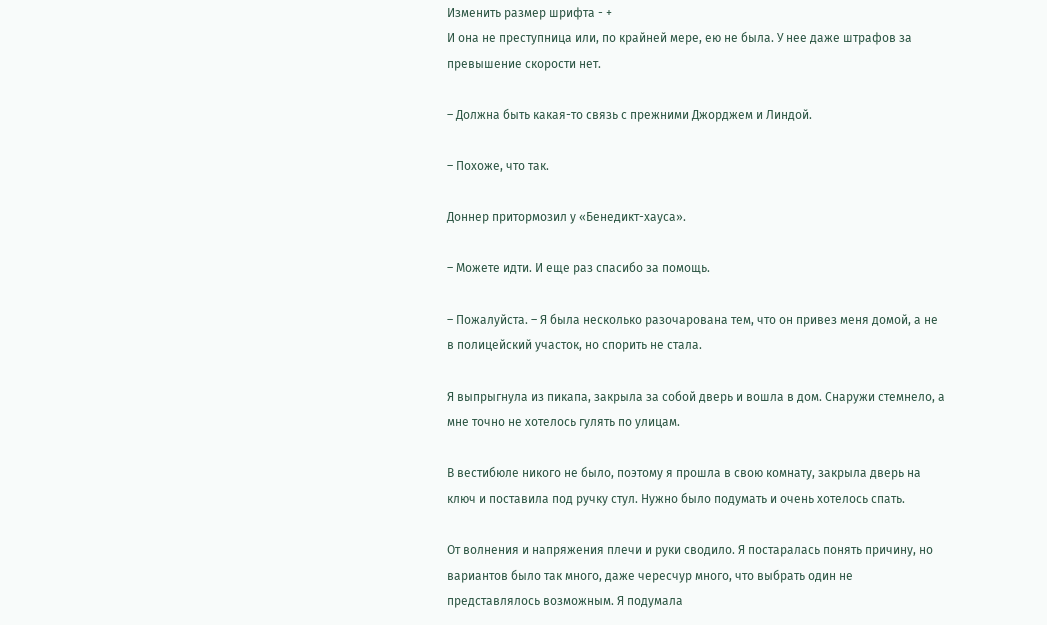Изменить размер шрифта - +
И она не преступница или, по крайней мере, ею не была. У нее даже штрафов за превышение скорости нет.

– Должна быть какая-то связь с прежними Джорджем и Линдой.

– Похоже, что так.

Доннер притормозил у «Бенедикт-хауса».

– Можете идти. И еще раз спасибо за помощь.

– Пожалуйста. – Я была несколько разочарована тем, что он привез меня домой, а не в полицейский участок, но спорить не стала.

Я выпрыгнула из пикапа, закрыла за собой дверь и вошла в дом. Снаружи стемнело, а мне точно не хотелось гулять по улицам.

В вестибюле никого не было, поэтому я прошла в свою комнату, закрыла дверь на ключ и поставила под ручку стул. Нужно было подумать и очень хотелось спать.

От волнения и напряжения плечи и руки сводило. Я постаралась понять причину, но вариантов было так много, даже чересчур много, что выбрать один не представлялось возможным. Я подумала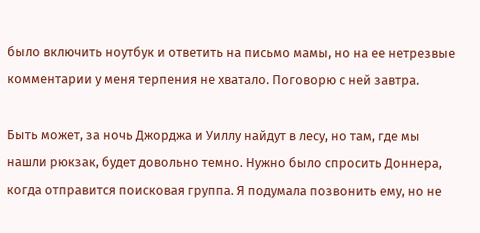было включить ноутбук и ответить на письмо мамы, но на ее нетрезвые комментарии у меня терпения не хватало. Поговорю с ней завтра.

Быть может, за ночь Джорджа и Уиллу найдут в лесу, но там, где мы нашли рюкзак, будет довольно темно. Нужно было спросить Доннера, когда отправится поисковая группа. Я подумала позвонить ему, но не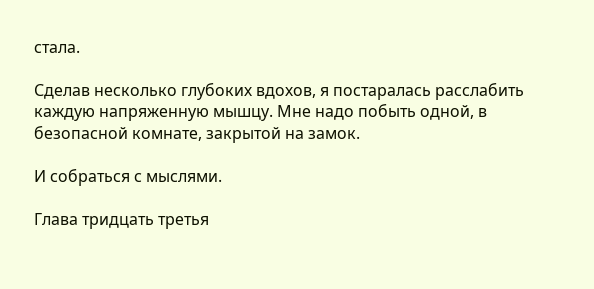стала.

Сделав несколько глубоких вдохов, я постаралась расслабить каждую напряженную мышцу. Мне надо побыть одной, в безопасной комнате, закрытой на замок.

И собраться с мыслями.

Глава тридцать третья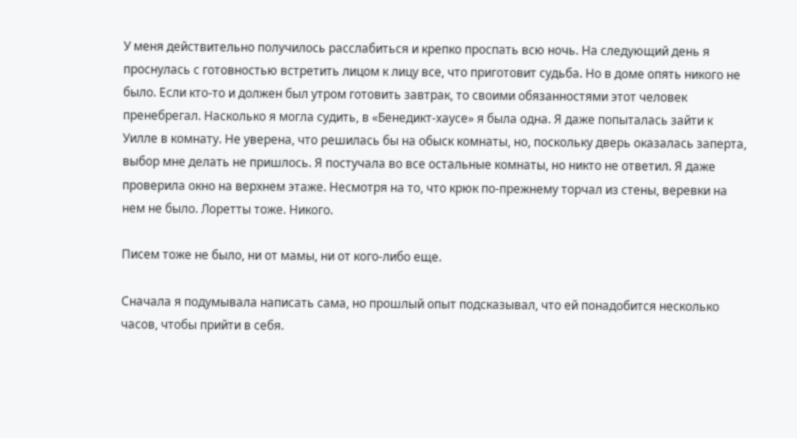У меня действительно получилось расслабиться и крепко проспать всю ночь. На следующий день я проснулась с готовностью встретить лицом к лицу все, что приготовит судьба. Но в доме опять никого не было. Если кто-то и должен был утром готовить завтрак, то своими обязанностями этот человек пренебрегал. Насколько я могла судить, в «Бенедикт-хаусе» я была одна. Я даже попыталась зайти к Уилле в комнату. Не уверена, что решилась бы на обыск комнаты, но, поскольку дверь оказалась заперта, выбор мне делать не пришлось. Я постучала во все остальные комнаты, но никто не ответил. Я даже проверила окно на верхнем этаже. Несмотря на то, что крюк по-прежнему торчал из стены, веревки на нем не было. Лоретты тоже. Никого.

Писем тоже не было, ни от мамы, ни от кого-либо еще.

Сначала я подумывала написать сама, но прошлый опыт подсказывал, что ей понадобится несколько часов, чтобы прийти в себя.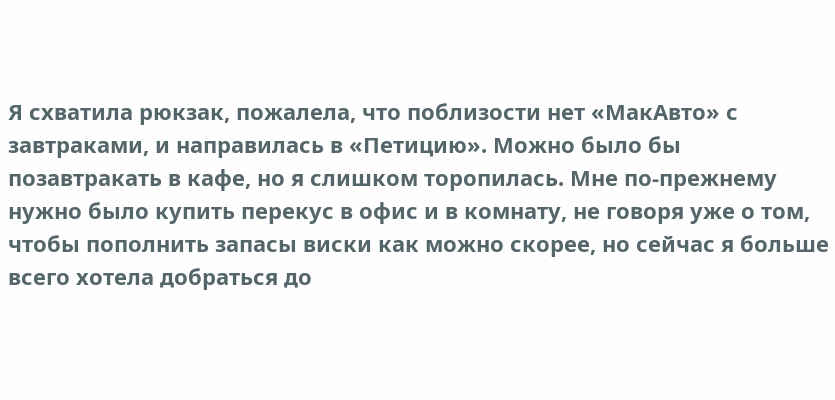Я схватила рюкзак, пожалела, что поблизости нет «МакАвто» с завтраками, и направилась в «Петицию». Можно было бы позавтракать в кафе, но я слишком торопилась. Мне по-прежнему нужно было купить перекус в офис и в комнату, не говоря уже о том, чтобы пополнить запасы виски как можно скорее, но сейчас я больше всего хотела добраться до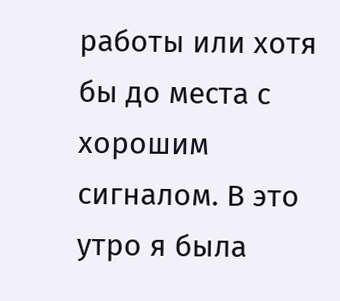работы или хотя бы до места с хорошим сигналом. В это утро я была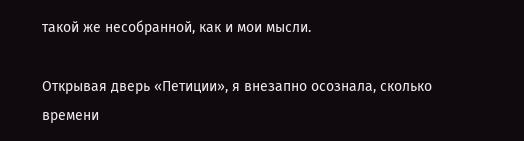такой же несобранной, как и мои мысли.

Открывая дверь «Петиции», я внезапно осознала, сколько времени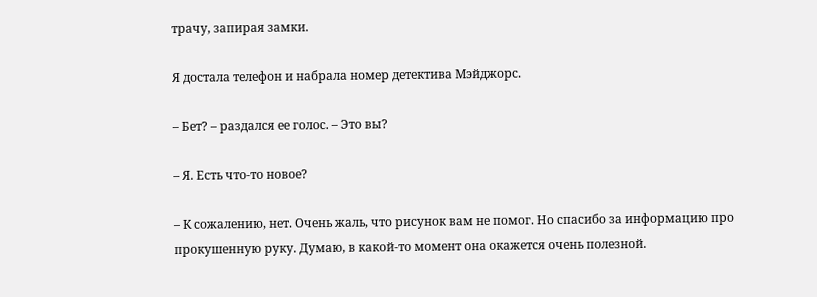трачу, запирая замки.

Я достала телефон и набрала номер детектива Мэйджорс.

– Бет? – раздался ее голос. – Это вы?

– Я. Есть что-то новое?

– К сожалению, нет. Очень жаль, что рисунок вам не помог. Но спасибо за информацию про прокушенную руку. Думаю, в какой-то момент она окажется очень полезной.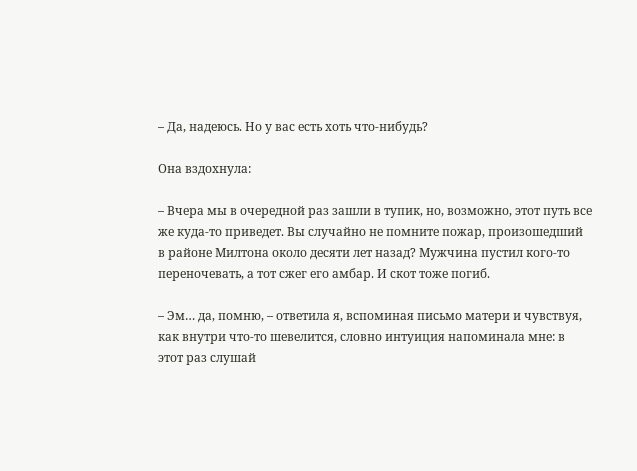– Да, надеюсь. Но у вас есть хоть что-нибудь?

Она вздохнула:

– Вчера мы в очередной раз зашли в тупик, но, возможно, этот путь все же куда-то приведет. Вы случайно не помните пожар, произошедший в районе Милтона около десяти лет назад? Мужчина пустил кого-то переночевать, а тот сжег его амбар. И скот тоже погиб.

– Эм… да, помню, – ответила я, вспоминая письмо матери и чувствуя, как внутри что-то шевелится, словно интуиция напоминала мне: в этот раз слушай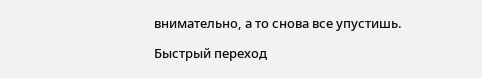внимательно, а то снова все упустишь.

Быстрый переход